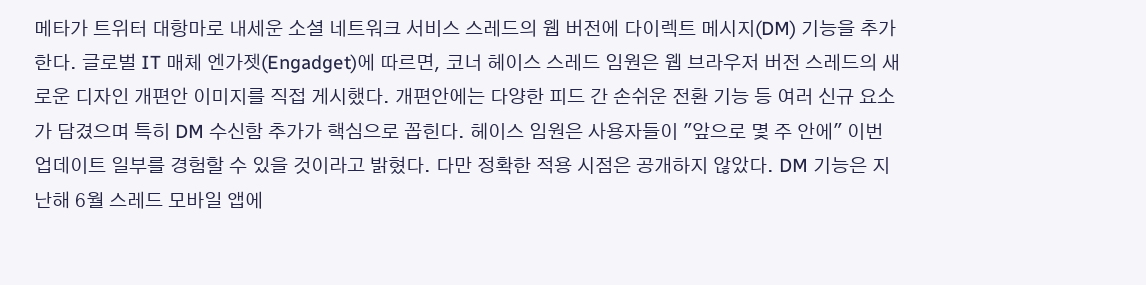메타가 트위터 대항마로 내세운 소셜 네트워크 서비스 스레드의 웹 버전에 다이렉트 메시지(DM) 기능을 추가한다. 글로벌 IT 매체 엔가젯(Engadget)에 따르면, 코너 헤이스 스레드 임원은 웹 브라우저 버전 스레드의 새로운 디자인 개편안 이미지를 직접 게시했다. 개편안에는 다양한 피드 간 손쉬운 전환 기능 등 여러 신규 요소가 담겼으며 특히 DM 수신함 추가가 핵심으로 꼽힌다. 헤이스 임원은 사용자들이 "앞으로 몇 주 안에" 이번 업데이트 일부를 경험할 수 있을 것이라고 밝혔다. 다만 정확한 적용 시점은 공개하지 않았다. DM 기능은 지난해 6월 스레드 모바일 앱에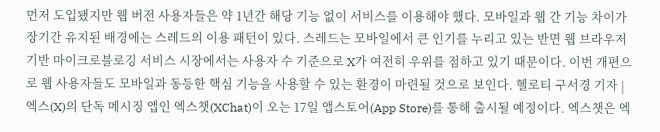먼저 도입됐지만 웹 버전 사용자들은 약 1년간 해당 기능 없이 서비스를 이용해야 했다. 모바일과 웹 간 기능 차이가 장기간 유지된 배경에는 스레드의 이용 패턴이 있다. 스레드는 모바일에서 큰 인기를 누리고 있는 반면 웹 브라우저 기반 마이크로블로깅 서비스 시장에서는 사용자 수 기준으로 X가 여전히 우위를 점하고 있기 때문이다. 이번 개편으로 웹 사용자들도 모바일과 동등한 핵심 기능을 사용할 수 있는 환경이 마련될 것으로 보인다. 헬로티 구서경 기자 |
엑스(X)의 단독 메시징 앱인 엑스챗(XChat)이 오는 17일 앱스토어(App Store)를 통해 출시될 예정이다. 엑스챗은 엑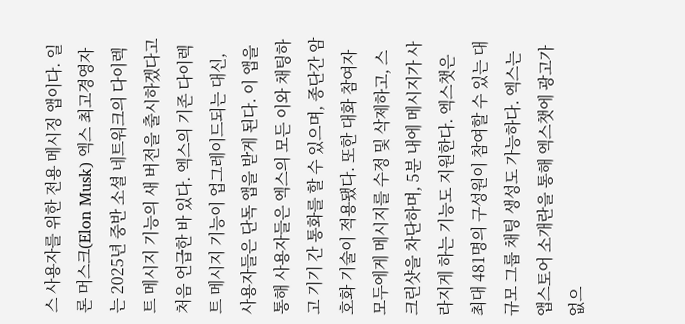스 사용자를 위한 전용 메시징 앱이다. 일론 머스크(Elon Musk) 엑스 최고경영자는 2025년 중반 소셜 네트워크의 다이렉트 메시지 기능의 새 버전을 출시하겠다고 처음 언급한 바 있다. 엑스의 기존 다이렉트 메시지 기능이 업그레이드되는 대신, 사용자들은 단독 앱을 받게 된다. 이 앱을 통해 사용자들은 엑스의 모든 이와 채팅하고 기기 간 통화를 할 수 있으며, 종단간 암호화 기술이 적용됐다. 또한 대화 참여자 모두에게 메시지를 수정 및 삭제하고, 스크린샷을 차단하며, 5분 내에 메시지가 사라지게 하는 기능도 지원한다. 엑스챗은 최대 481명의 구성원이 참여할 수 있는 대규모 그룹 채팅 생성도 가능하다. 엑스는 앱스토어 소개란을 통해 엑스챗에 광고가 없으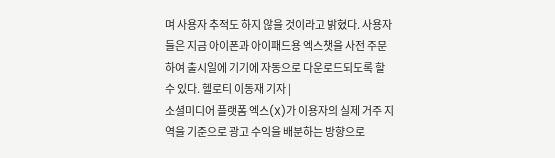며 사용자 추적도 하지 않을 것이라고 밝혔다. 사용자들은 지금 아이폰과 아이패드용 엑스챗을 사전 주문하여 출시일에 기기에 자동으로 다운로드되도록 할 수 있다. 헬로티 이동재 기자 |
소셜미디어 플랫폼 엑스(X)가 이용자의 실제 거주 지역을 기준으로 광고 수익을 배분하는 방향으로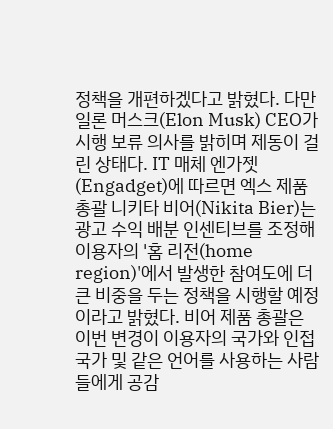정책을 개편하겠다고 밝혔다. 다만 일론 머스크(Elon Musk) CEO가 시행 보류 의사를 밝히며 제동이 걸린 상태다. IT 매체 엔가젯(Engadget)에 따르면 엑스 제품 총괄 니키타 비어(Nikita Bier)는 광고 수익 배분 인센티브를 조정해 이용자의 '홈 리전(home region)'에서 발생한 참여도에 더 큰 비중을 두는 정책을 시행할 예정이라고 밝혔다. 비어 제품 총괄은 이번 변경이 이용자의 국가와 인접 국가 및 같은 언어를 사용하는 사람들에게 공감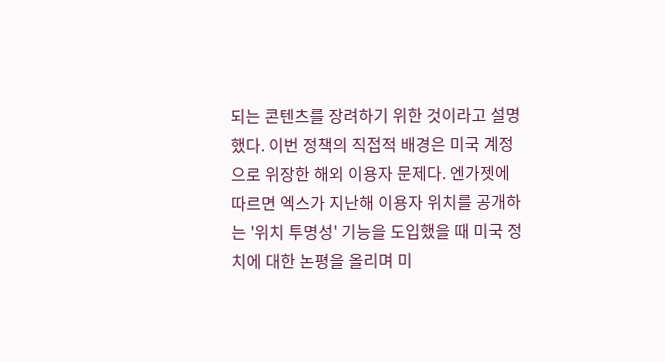되는 콘텐츠를 장려하기 위한 것이라고 설명했다. 이번 정책의 직접적 배경은 미국 계정으로 위장한 해외 이용자 문제다. 엔가젯에 따르면 엑스가 지난해 이용자 위치를 공개하는 '위치 투명성' 기능을 도입했을 때 미국 정치에 대한 논평을 올리며 미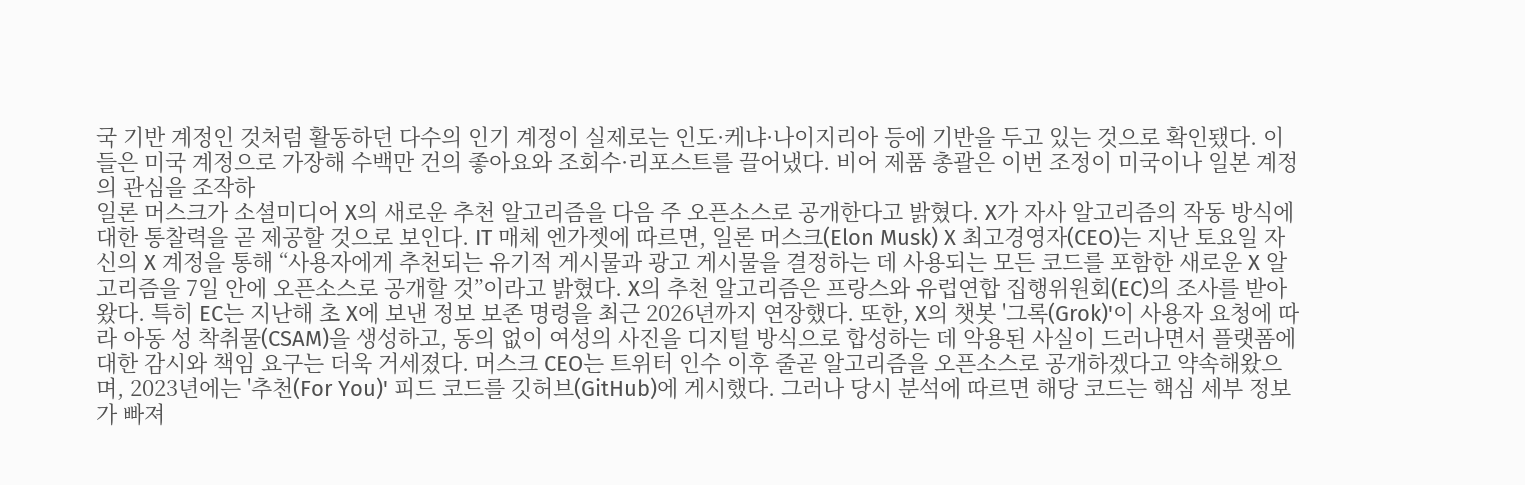국 기반 계정인 것처럼 활동하던 다수의 인기 계정이 실제로는 인도·케냐·나이지리아 등에 기반을 두고 있는 것으로 확인됐다. 이들은 미국 계정으로 가장해 수백만 건의 좋아요와 조회수·리포스트를 끌어냈다. 비어 제품 총괄은 이번 조정이 미국이나 일본 계정의 관심을 조작하
일론 머스크가 소셜미디어 X의 새로운 추천 알고리즘을 다음 주 오픈소스로 공개한다고 밝혔다. X가 자사 알고리즘의 작동 방식에 대한 통찰력을 곧 제공할 것으로 보인다. IT 매체 엔가젯에 따르면, 일론 머스크(Elon Musk) X 최고경영자(CEO)는 지난 토요일 자신의 X 계정을 통해 “사용자에게 추천되는 유기적 게시물과 광고 게시물을 결정하는 데 사용되는 모든 코드를 포함한 새로운 X 알고리즘을 7일 안에 오픈소스로 공개할 것”이라고 밝혔다. X의 추천 알고리즘은 프랑스와 유럽연합 집행위원회(EC)의 조사를 받아왔다. 특히 EC는 지난해 초 X에 보낸 정보 보존 명령을 최근 2026년까지 연장했다. 또한, X의 챗봇 '그록(Grok)'이 사용자 요청에 따라 아동 성 착취물(CSAM)을 생성하고, 동의 없이 여성의 사진을 디지털 방식으로 합성하는 데 악용된 사실이 드러나면서 플랫폼에 대한 감시와 책임 요구는 더욱 거세졌다. 머스크 CEO는 트위터 인수 이후 줄곧 알고리즘을 오픈소스로 공개하겠다고 약속해왔으며, 2023년에는 '추천(For You)' 피드 코드를 깃허브(GitHub)에 게시했다. 그러나 당시 분석에 따르면 해당 코드는 핵심 세부 정보가 빠져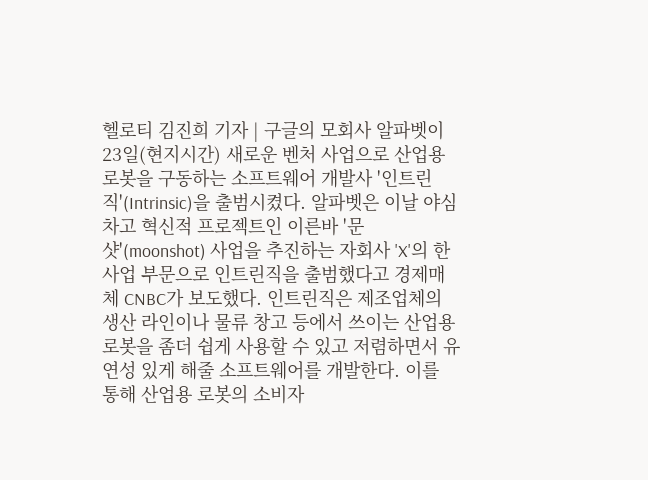헬로티 김진희 기자 | 구글의 모회사 알파벳이 23일(현지시간) 새로운 벤처 사업으로 산업용 로봇을 구동하는 소프트웨어 개발사 '인트린직'(Intrinsic)을 출범시켰다. 알파벳은 이날 야심 차고 혁신적 프로젝트인 이른바 '문샷'(moonshot) 사업을 추진하는 자회사 'X'의 한 사업 부문으로 인트린직을 출범했다고 경제매체 CNBC가 보도했다. 인트린직은 제조업체의 생산 라인이나 물류 창고 등에서 쓰이는 산업용 로봇을 좀더 쉽게 사용할 수 있고 저렴하면서 유연성 있게 해줄 소프트웨어를 개발한다. 이를 통해 산업용 로봇의 소비자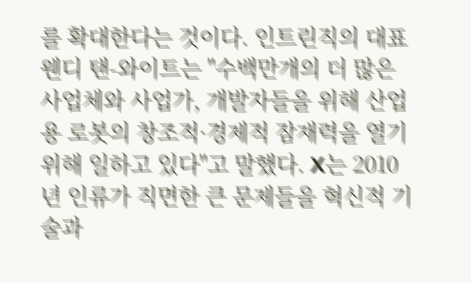를 확대한다는 것이다. 인트린직의 대표 웬디 탠-와이트는 "수백만개의 더 많은 사업체와 사업가, 개발자들을 위해 산업용 로봇의 창조적·경제적 잠재력을 열기 위해 일하고 있다"고 말했다. X는 2010년 인류가 직면한 큰 문제들을 혁신적 기술과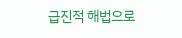급진적 해법으로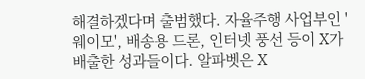해결하겠다며 출범했다. 자율주행 사업부인 '웨이모', 배송용 드론, 인터넷 풍선 등이 X가 배출한 성과들이다. 알파벳은 X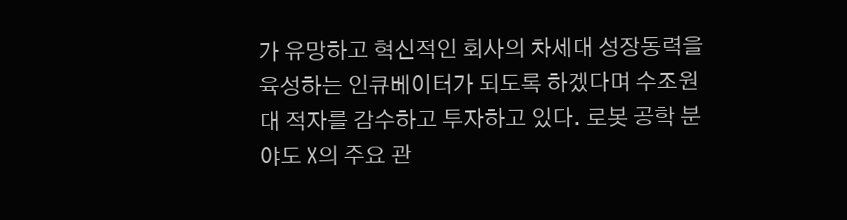가 유망하고 혁신적인 회사의 차세대 성장동력을 육성하는 인큐베이터가 되도록 하겠다며 수조원대 적자를 감수하고 투자하고 있다. 로봇 공학 분야도 X의 주요 관